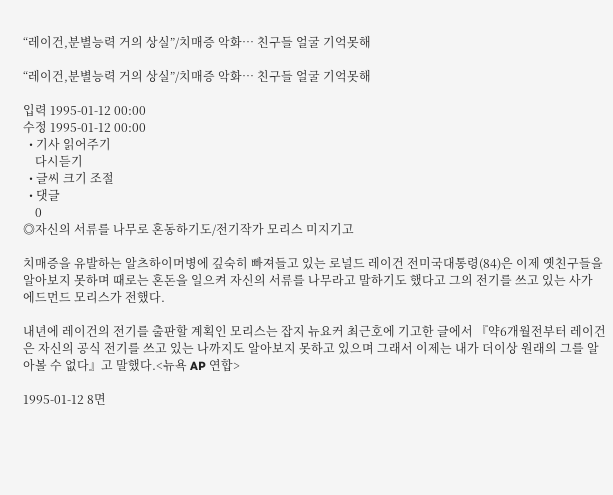“레이건,분별능력 거의 상실”/치매증 악화… 친구들 얼굴 기억못해

“레이건,분별능력 거의 상실”/치매증 악화… 친구들 얼굴 기억못해

입력 1995-01-12 00:00
수정 1995-01-12 00:00
  • 기사 읽어주기
    다시듣기
  • 글씨 크기 조절
  • 댓글
    0
◎자신의 서류를 나무로 혼동하기도/전기작가 모리스 미지기고

치매증을 유발하는 알츠하이머병에 깊숙히 빠져들고 있는 로널드 레이건 전미국대통령(84)은 이제 옛친구들을 알아보지 못하며 때로는 혼돈을 일으켜 자신의 서류를 나무라고 말하기도 했다고 그의 전기를 쓰고 있는 사가 에드먼드 모리스가 전했다.

내년에 레이건의 전기를 출판할 계획인 모리스는 잡지 뉴요커 최근호에 기고한 글에서 『약6개월전부터 레이건은 자신의 공식 전기를 쓰고 있는 나까지도 알아보지 못하고 있으며 그래서 이제는 내가 더이상 원래의 그를 알아볼 수 없다』고 말했다.<뉴욕 AP 연합>

1995-01-12 8면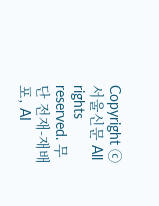Copyright ⓒ 서울신문 All rights reserved. 무단 전재-재배포, AI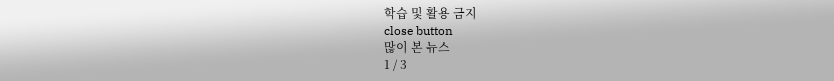학습 및 활용 금지
close button
많이 본 뉴스
1 / 3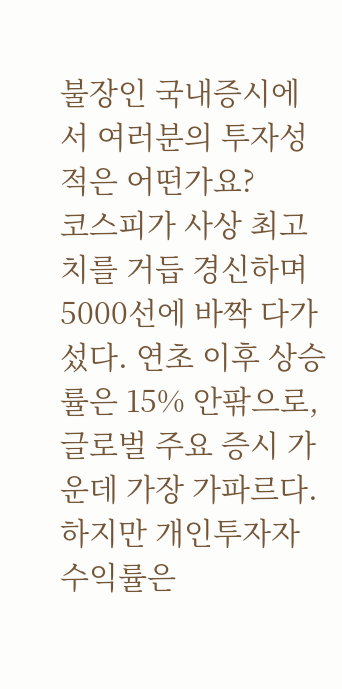불장인 국내증시에서 여러분의 투자성적은 어떤가요?
코스피가 사상 최고치를 거듭 경신하며 5000선에 바짝 다가섰다. 연초 이후 상승률은 15% 안팎으로, 글로벌 주요 증시 가운데 가장 가파르다. 하지만 개인투자자 수익률은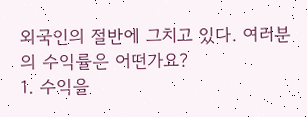외국인의 절반에 그치고 있다. 여러분의 수익률은 어떤가요?
1. 수익을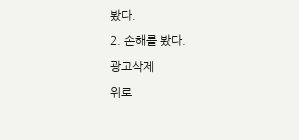봤다.
2. 손해를 봤다.
광고삭제
위로